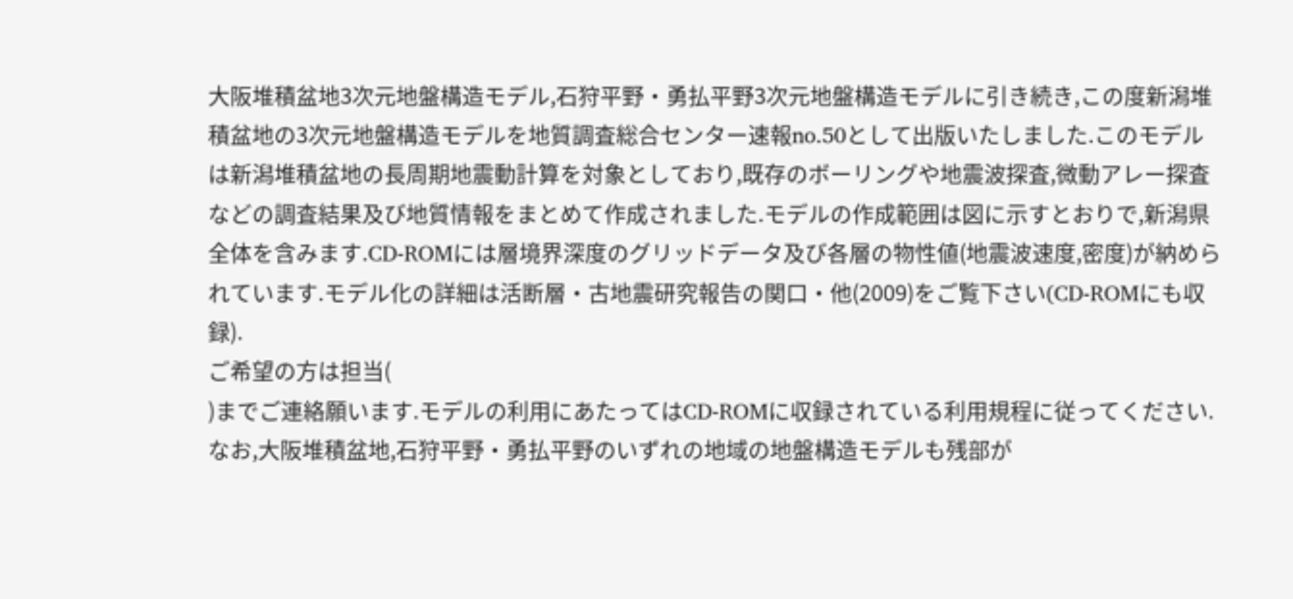大阪堆積盆地3次元地盤構造モデル,石狩平野・勇払平野3次元地盤構造モデルに引き続き,この度新潟堆積盆地の3次元地盤構造モデルを地質調査総合センター速報no.50として出版いたしました.このモデルは新潟堆積盆地の長周期地震動計算を対象としており,既存のボーリングや地震波探査,微動アレー探査などの調査結果及び地質情報をまとめて作成されました.モデルの作成範囲は図に示すとおりで,新潟県全体を含みます.CD-ROMには層境界深度のグリッドデータ及び各層の物性値(地震波速度,密度)が納められています.モデル化の詳細は活断層・古地震研究報告の関口・他(2009)をご覧下さい(CD-ROMにも収録).
ご希望の方は担当(
)までご連絡願います.モデルの利用にあたってはCD-ROMに収録されている利用規程に従ってください.なお,大阪堆積盆地,石狩平野・勇払平野のいずれの地域の地盤構造モデルも残部が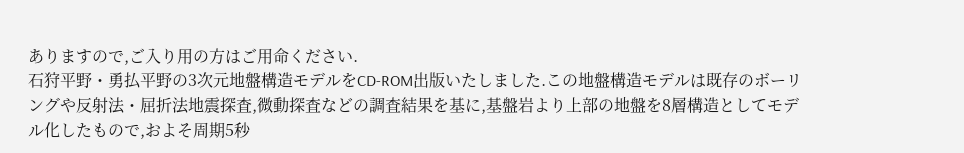ありますので,ご入り用の方はご用命ください.
石狩平野・勇払平野の3次元地盤構造モデルをCD-ROM出版いたしました.この地盤構造モデルは既存のボーリングや反射法・屈折法地震探査,微動探査などの調査結果を基に,基盤岩より上部の地盤を8層構造としてモデル化したもので,およそ周期5秒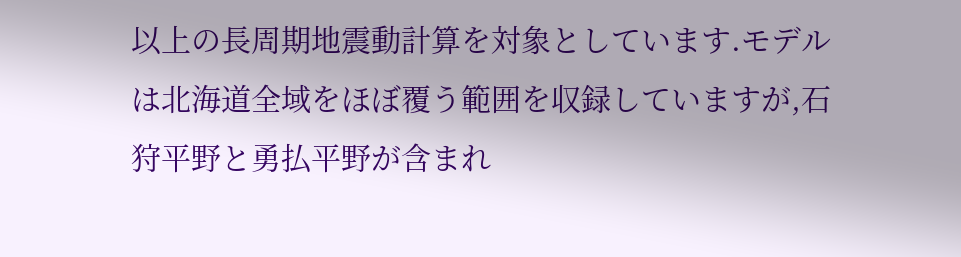以上の長周期地震動計算を対象としています.モデルは北海道全域をほぼ覆う範囲を収録していますが,石狩平野と勇払平野が含まれ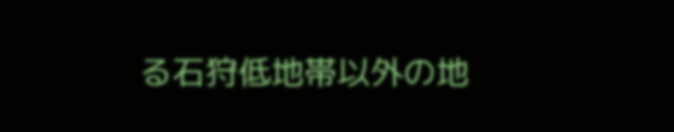る石狩低地帯以外の地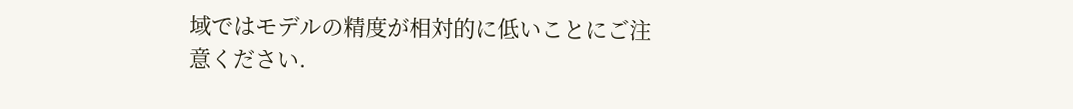域ではモデルの精度が相対的に低いことにご注意ください.